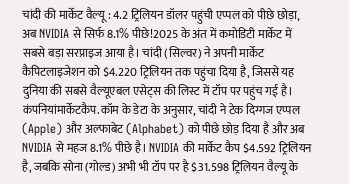चांदी की मार्केट वैल्यू : 4.2 ट्रिलियन डॉलर पहुंची एप्पल को पीछे छोड़ा, अब NVIDIA से सिर्फ 8.1% पीछे!2025 के अंत में कमोडिटी मार्केट में सबसे बड़ा सरप्राइज आया है। चांदी (सिल्वर) ने अपनी मार्केट कैपिटलाइजेशन को $4.220 ट्रिलियन तक पहुंचा दिया है, जिससे यह दुनिया की सबसे वैल्यूएबल एसेट्स की लिस्ट में टॉप पर पहुंच गई है। कंपनियांमार्केटकैप.कॉम के डेटा के अनुसार, चांदी ने टेक दिग्गज एप्पल (Apple) और अल्फाबेट (Alphabet) को पीछे छोड़ दिया है और अब NVIDIA से महज 8.1% पीछे है। NVIDIA की मार्केट कैप $4.592 ट्रिलियन है, जबकि सोना (गोल्ड) अभी भी टॉप पर है $31.598 ट्रिलियन वैल्यू के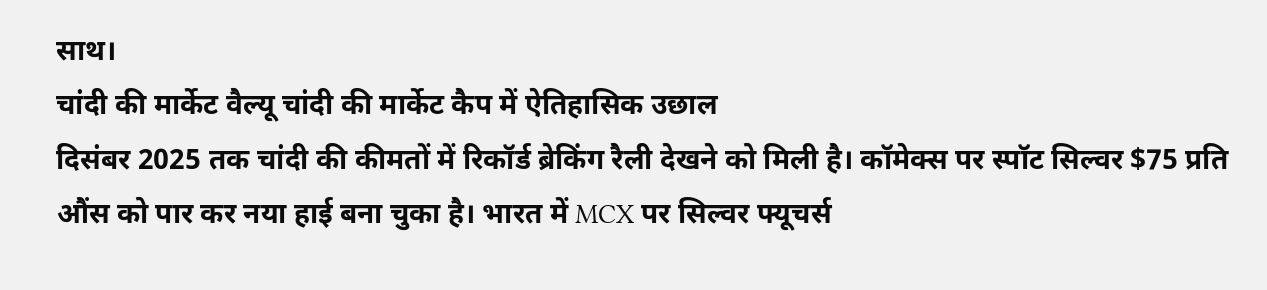साथ।
चांदी की मार्केट वैल्यू चांदी की मार्केट कैप में ऐतिहासिक उछाल
दिसंबर 2025 तक चांदी की कीमतों में रिकॉर्ड ब्रेकिंग रैली देखने को मिली है। कॉमेक्स पर स्पॉट सिल्वर $75 प्रति औंस को पार कर नया हाई बना चुका है। भारत में MCX पर सिल्वर फ्यूचर्स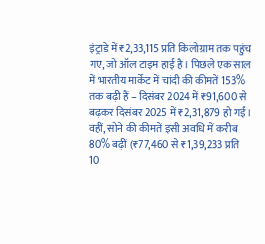इंट्राडे में ₹2,33,115 प्रति किलोग्राम तक पहुंच गए, जो ऑल टाइम हाई है। पिछले एक साल में भारतीय मार्केट में चांदी की कीमतें 153% तक बढ़ी हैं – दिसंबर 2024 में ₹91,600 से बढ़कर दिसंबर 2025 में ₹2,31,879 हो गईं। वहीं, सोने की कीमतें इसी अवधि में करीब 80% बढ़ीं (₹77,460 से ₹1,39,233 प्रति 10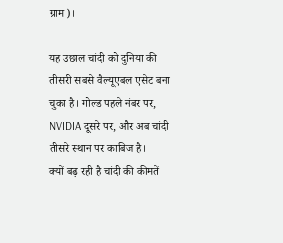ग्राम)।

यह उछाल चांदी को दुनिया की तीसरी सबसे वैल्यूएबल एसेट बना चुका है। गोल्ड पहले नंबर पर, NVIDIA दूसरे पर, और अब चांदी तीसरे स्थान पर काबिज है।
क्यों बढ़ रही है चांदी की कीमतें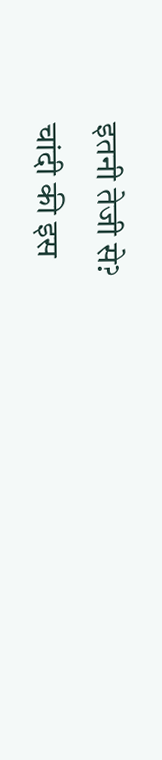इतनी तेजी से?
चांदी की इस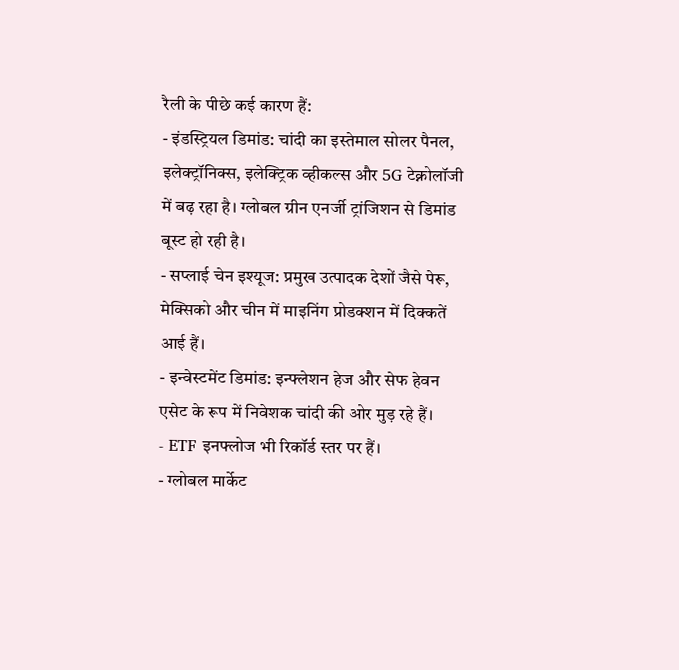रैली के पीछे कई कारण हैं:
- इंडस्ट्रियल डिमांड: चांदी का इस्तेमाल सोलर पैनल, इलेक्ट्रॉनिक्स, इलेक्ट्रिक व्हीकल्स और 5G टेक्नोलॉजी में बढ़ रहा है। ग्लोबल ग्रीन एनर्जी ट्रांजिशन से डिमांड बूस्ट हो रही है।
- सप्लाई चेन इश्यूज: प्रमुख उत्पादक देशों जैसे पेरू, मेक्सिको और चीन में माइनिंग प्रोडक्शन में दिक्कतें आई हैं।
- इन्वेस्टमेंट डिमांड: इन्फ्लेशन हेज और सेफ हेवन एसेट के रूप में निवेशक चांदी की ओर मुड़ रहे हैं।
- ETF इनफ्लोज भी रिकॉर्ड स्तर पर हैं।
- ग्लोबल मार्केट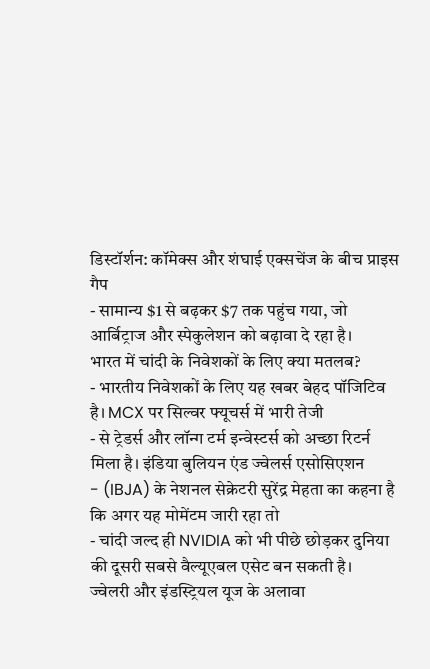डिस्टॉर्शन: कॉमेक्स और शंघाई एक्सचेंज के बीच प्राइस गैप
- सामान्य $1 से बढ़कर $7 तक पहुंच गया, जो आर्बिट्राज और स्पेकुलेशन को बढ़ावा दे रहा है।
भारत में चांदी के निवेशकों के लिए क्या मतलब?
- भारतीय निवेशकों के लिए यह खबर बेहद पॉजिटिव है। MCX पर सिल्वर फ्यूचर्स में भारी तेजी
- से ट्रेडर्स और लॉन्ग टर्म इन्वेस्टर्स को अच्छा रिटर्न मिला है। इंडिया बुलियन एंड ज्वेलर्स एसोसिएशन
- (IBJA) के नेशनल सेक्रेटरी सुरेंद्र मेहता का कहना है कि अगर यह मोमेंटम जारी रहा तो
- चांदी जल्द ही NVIDIA को भी पीछे छोड़कर दुनिया की दूसरी सबसे वैल्यूएबल एसेट बन सकती है।
ज्वेलरी और इंडस्ट्रियल यूज के अलावा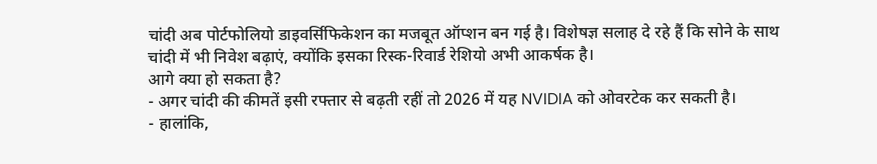चांदी अब पोर्टफोलियो डाइवर्सिफिकेशन का मजबूत ऑप्शन बन गई है। विशेषज्ञ सलाह दे रहे हैं कि सोने के साथ चांदी में भी निवेश बढ़ाएं, क्योंकि इसका रिस्क-रिवार्ड रेशियो अभी आकर्षक है।
आगे क्या हो सकता है?
- अगर चांदी की कीमतें इसी रफ्तार से बढ़ती रहीं तो 2026 में यह NVIDIA को ओवरटेक कर सकती है।
- हालांकि,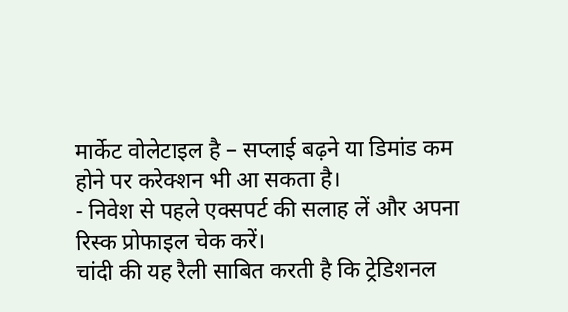मार्केट वोलेटाइल है – सप्लाई बढ़ने या डिमांड कम होने पर करेक्शन भी आ सकता है।
- निवेश से पहले एक्सपर्ट की सलाह लें और अपना रिस्क प्रोफाइल चेक करें।
चांदी की यह रैली साबित करती है कि ट्रेडिशनल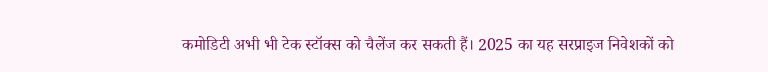कमोडिटी अभी भी टेक स्टॉक्स को चैलेंज कर सकती हैं। 2025 का यह सरप्राइज निवेशकों को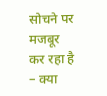सोचने पर मजबूर कर रहा है – क्या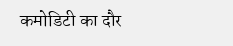कमोडिटी का दौर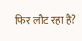फिर लौट रहा है?